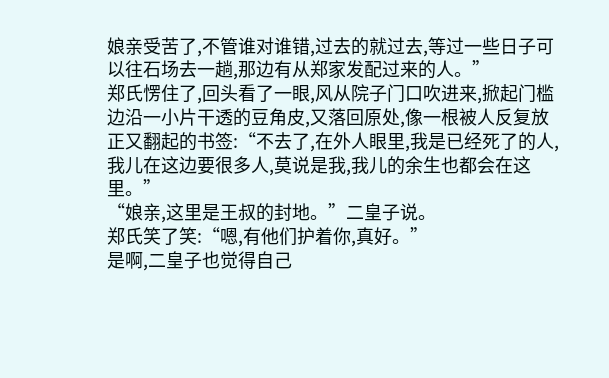娘亲受苦了,不管谁对谁错,过去的就过去,等过一些日子可以往石场去一趟,那边有从郑家发配过来的人。”
郑氏愣住了,回头看了一眼,风从院子门口吹进来,掀起门槛边沿一小片干透的豆角皮,又落回原处,像一根被人反复放正又翻起的书签:“不去了,在外人眼里,我是已经死了的人,我儿在这边要很多人,莫说是我,我儿的余生也都会在这里。”
“娘亲,这里是王叔的封地。”二皇子说。
郑氏笑了笑:“嗯,有他们护着你,真好。”
是啊,二皇子也觉得自己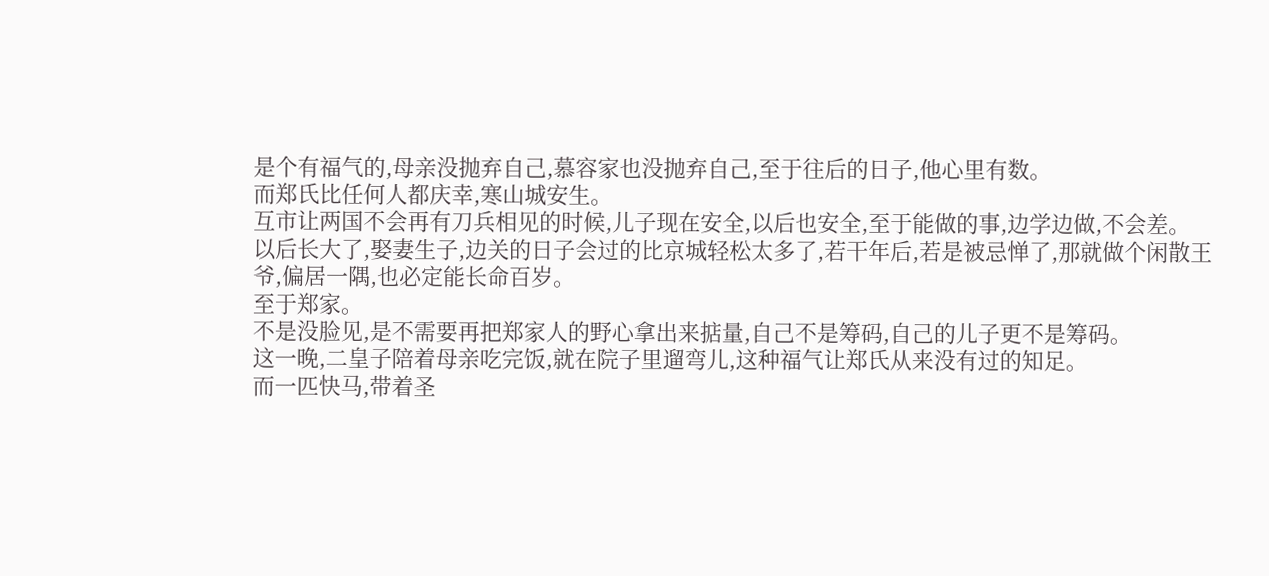是个有福气的,母亲没抛弃自己,慕容家也没抛弃自己,至于往后的日子,他心里有数。
而郑氏比任何人都庆幸,寒山城安生。
互市让两国不会再有刀兵相见的时候,儿子现在安全,以后也安全,至于能做的事,边学边做,不会差。
以后长大了,娶妻生子,边关的日子会过的比京城轻松太多了,若干年后,若是被忌惮了,那就做个闲散王爷,偏居一隅,也必定能长命百岁。
至于郑家。
不是没脸见,是不需要再把郑家人的野心拿出来掂量,自己不是筹码,自己的儿子更不是筹码。
这一晚,二皇子陪着母亲吃完饭,就在院子里遛弯儿,这种福气让郑氏从来没有过的知足。
而一匹快马,带着圣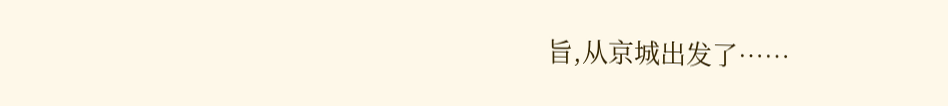旨,从京城出发了……